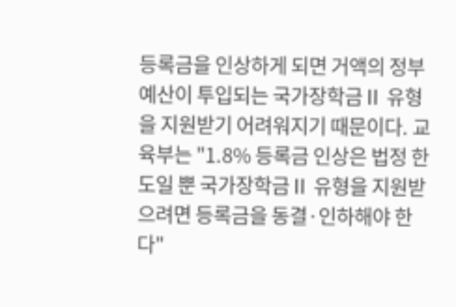등록금을 인상하게 되면 거액의 정부 예산이 투입되는 국가장학금Ⅱ 유형을 지원받기 어려워지기 때문이다. 교육부는 "1.8% 등록금 인상은 법정 한도일 뿐 국가장학금Ⅱ 유형을 지원받으려면 등록금을 동결·인하해야 한다"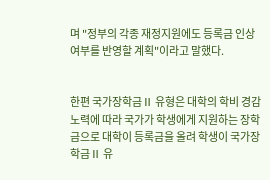며 "정부의 각종 재정지원에도 등록금 인상 여부를 반영할 계획"이라고 말했다.


한편 국가장학금Ⅱ 유형은 대학의 학비 경감 노력에 따라 국가가 학생에게 지원하는 장학금으로 대학이 등록금을 올려 학생이 국가장학금Ⅱ 유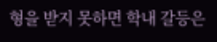형을 받지 못하면 학내 갈등은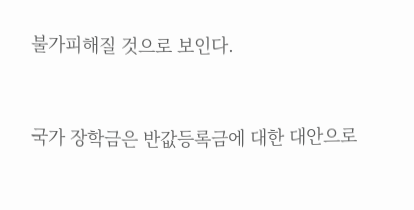불가피해질 것으로 보인다.


국가 장학금은 반값등록금에 대한 대안으로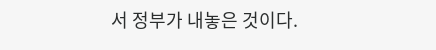서 정부가 내놓은 것이다.